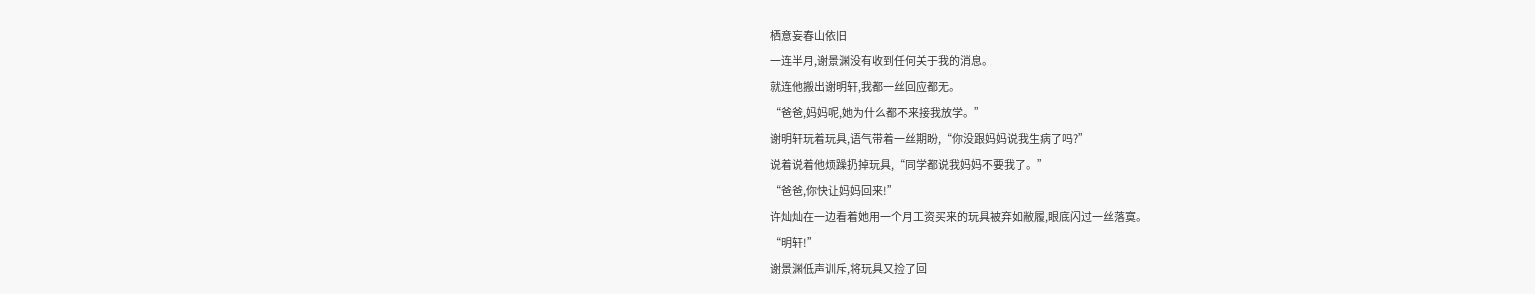栖意妄春山依旧
一连半月,谢景渊没有收到任何关于我的消息。
就连他搬出谢明轩,我都一丝回应都无。
“爸爸,妈妈呢,她为什么都不来接我放学。”
谢明轩玩着玩具,语气带着一丝期盼,“你没跟妈妈说我生病了吗?”
说着说着他烦躁扔掉玩具,“同学都说我妈妈不要我了。”
“爸爸,你快让妈妈回来!”
许灿灿在一边看着她用一个月工资买来的玩具被弃如敝履,眼底闪过一丝落寞。
“明轩!”
谢景渊低声训斥,将玩具又捡了回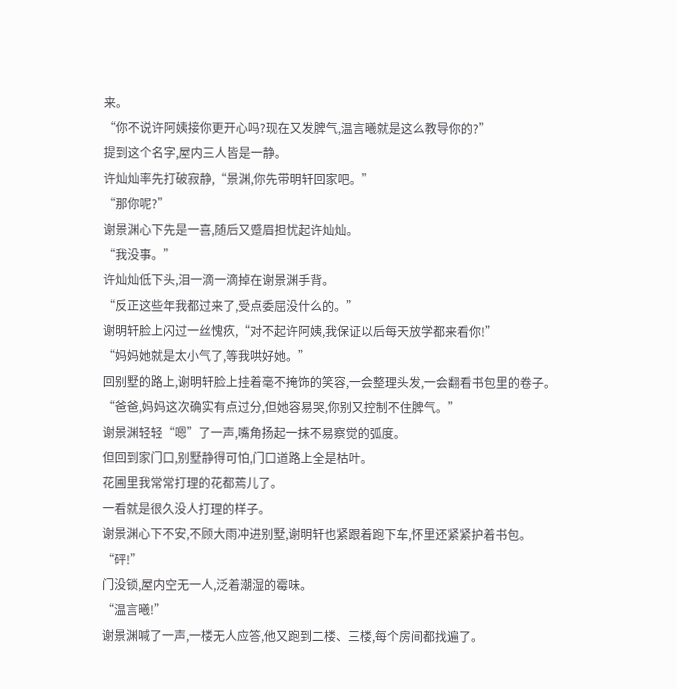来。
“你不说许阿姨接你更开心吗?现在又发脾气,温言曦就是这么教导你的?”
提到这个名字,屋内三人皆是一静。
许灿灿率先打破寂静,“景渊,你先带明轩回家吧。”
“那你呢?”
谢景渊心下先是一喜,随后又蹙眉担忧起许灿灿。
“我没事。”
许灿灿低下头,泪一滴一滴掉在谢景渊手背。
“反正这些年我都过来了,受点委屈没什么的。”
谢明轩脸上闪过一丝愧疚,“对不起许阿姨,我保证以后每天放学都来看你!”
“妈妈她就是太小气了,等我哄好她。”
回别墅的路上,谢明轩脸上挂着毫不掩饰的笑容,一会整理头发,一会翻看书包里的卷子。
“爸爸,妈妈这次确实有点过分,但她容易哭,你别又控制不住脾气。”
谢景渊轻轻“嗯”了一声,嘴角扬起一抹不易察觉的弧度。
但回到家门口,别墅静得可怕,门口道路上全是枯叶。
花圃里我常常打理的花都蔫儿了。
一看就是很久没人打理的样子。
谢景渊心下不安,不顾大雨冲进别墅,谢明轩也紧跟着跑下车,怀里还紧紧护着书包。
“砰!”
门没锁,屋内空无一人,泛着潮湿的霉味。
“温言曦!”
谢景渊喊了一声,一楼无人应答,他又跑到二楼、三楼,每个房间都找遍了。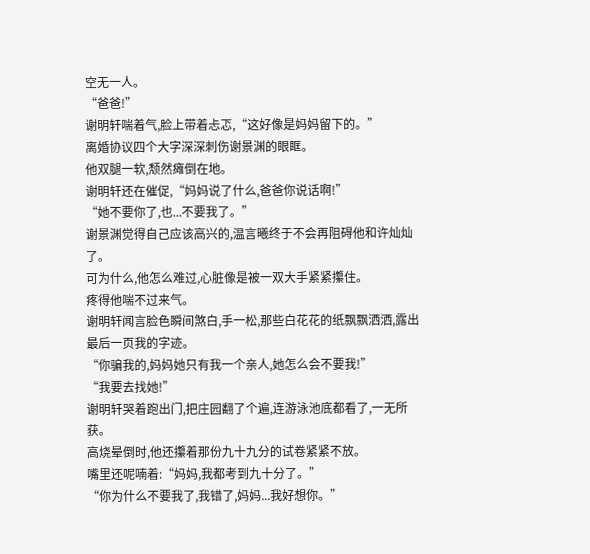空无一人。
“爸爸!”
谢明轩喘着气,脸上带着忐忑,“这好像是妈妈留下的。”
离婚协议四个大字深深刺伤谢景渊的眼眶。
他双腿一软,颓然瘫倒在地。
谢明轩还在催促,“妈妈说了什么,爸爸你说话啊!”
“她不要你了,也...不要我了。”
谢景渊觉得自己应该高兴的,温言曦终于不会再阻碍他和许灿灿了。
可为什么,他怎么难过,心脏像是被一双大手紧紧攥住。
疼得他喘不过来气。
谢明轩闻言脸色瞬间煞白,手一松,那些白花花的纸飘飘洒洒,露出最后一页我的字迹。
“你骗我的,妈妈她只有我一个亲人,她怎么会不要我!”
“我要去找她!”
谢明轩哭着跑出门,把庄园翻了个遍,连游泳池底都看了,一无所获。
高烧晕倒时,他还攥着那份九十九分的试卷紧紧不放。
嘴里还呢喃着:“妈妈,我都考到九十分了。”
“你为什么不要我了,我错了,妈妈...我好想你。”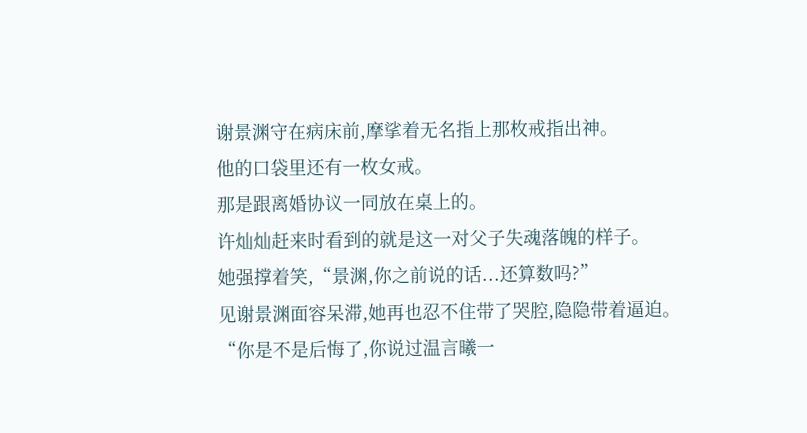谢景渊守在病床前,摩挲着无名指上那枚戒指出神。
他的口袋里还有一枚女戒。
那是跟离婚协议一同放在桌上的。
许灿灿赶来时看到的就是这一对父子失魂落魄的样子。
她强撑着笑,“景渊,你之前说的话...还算数吗?”
见谢景渊面容呆滞,她再也忍不住带了哭腔,隐隐带着逼迫。
“你是不是后悔了,你说过温言曦一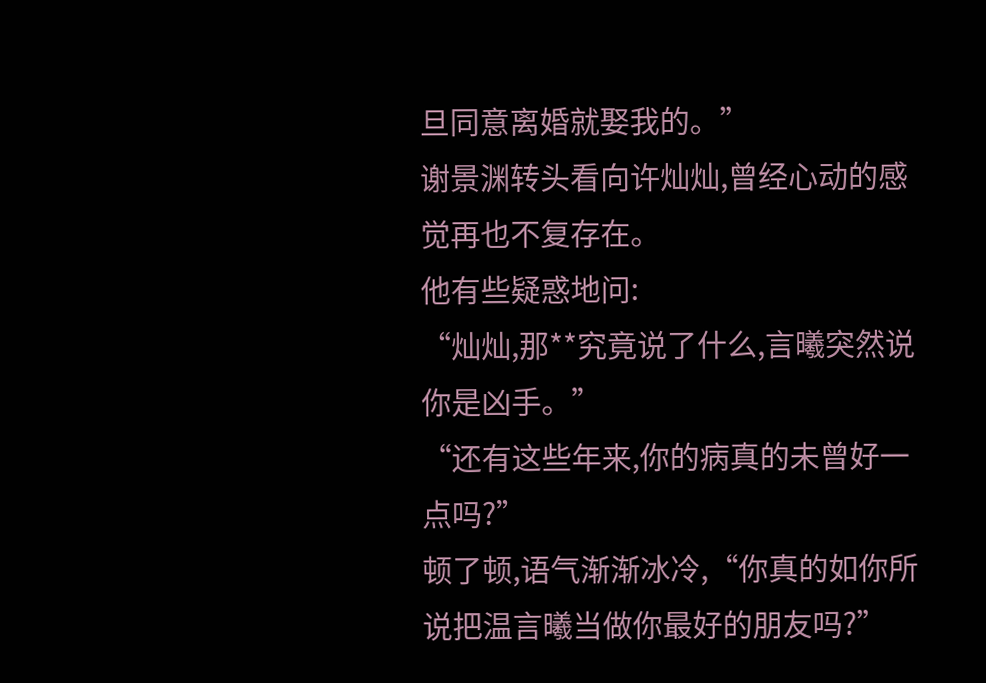旦同意离婚就娶我的。”
谢景渊转头看向许灿灿,曾经心动的感觉再也不复存在。
他有些疑惑地问:
“灿灿,那**究竟说了什么,言曦突然说你是凶手。”
“还有这些年来,你的病真的未曾好一点吗?”
顿了顿,语气渐渐冰冷,“你真的如你所说把温言曦当做你最好的朋友吗?”